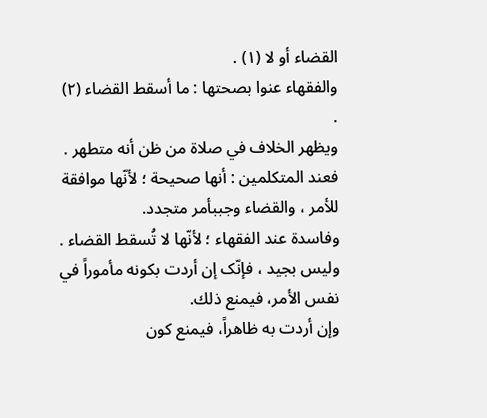القضاء أو لا (١) .
والفقهاء عنوا بصحتها : ما أسقط القضاء (٢) .
ویظهر الخلاف في صلاة من ظن أنه متطهر .
فعند المتکلمین : أنها صحیحة ؛ لأنّها موافقة للأمر ، والقضاء وجببأمر متجدد.
وفاسدة عند الفقهاء ؛ لأنّها لا تُسقط القضاء .
ولیس بجید ، فإنّک إن أردت بکونه مأموراً في نفس الأمر، فيمنع ذلك.
وإن أردت به ظاهراً، فيمنع کون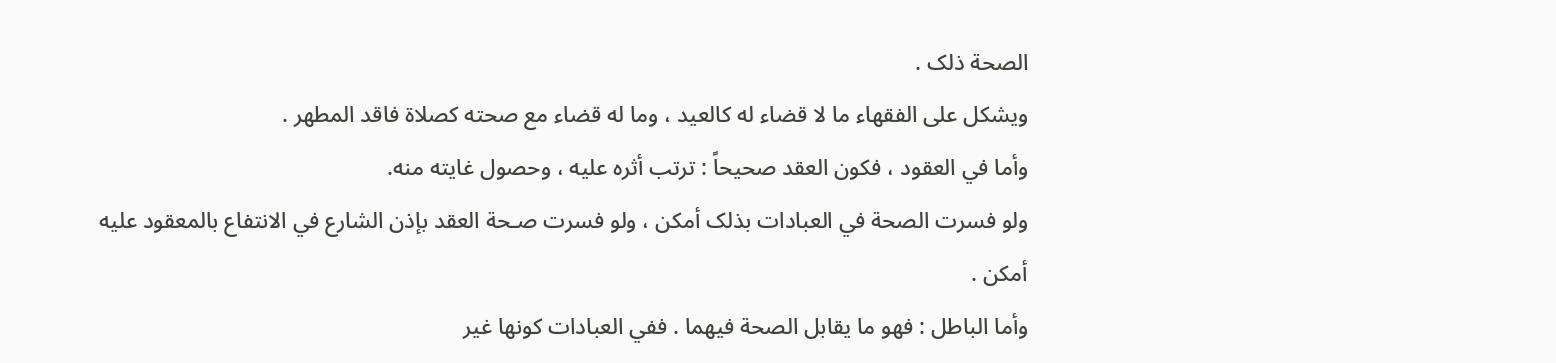الصحة ذلک .
ویشکل على الفقهاء ما لا قضاء له کالعید ، وما له قضاء مع صحته کصلاة فاقد المطهر .
وأما في العقود ، فکون العقد صحیحاً : ترتب أثره علیه ، وحصول غایته منه.
ولو فسرت الصحة في العبادات بذلک أمکن ، ولو فسرت صـحة العقد بإذن الشارع في الانتفاع بالمعقود علیه أمکن .
وأما الباطل : فهو ما یقابل الصحة فيهما . ففي العبادات کونها غیر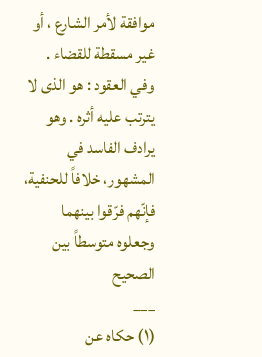موافقة لأمر الشارع ، أو غیر مسقطة للقضاء .
وفي العقود : هو الذی لا یترتب علیه أثره . وهو یرادف الفاسد في المشهور، خلافاً للحنفية، فإنّهم فرّقوا بینهما وجعلوه متوسطاً بین الصحیح
___
(١) حکاه عن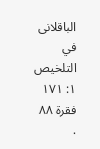الباقلانی في التلخیص ١: ١٧١ فقرة ٨٨ .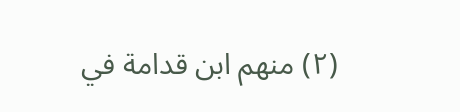(٢) منهم ابن قدامة في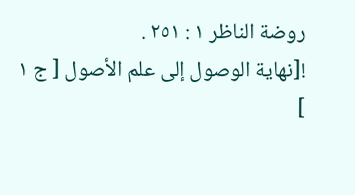روضة الناظر ١ : ٢٥١ .
![نهاية الوصول إلى علم الأصول [ ج ١ ]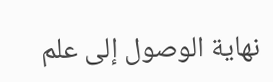نهاية الوصول إلى علم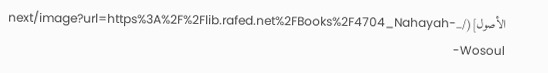الأصول](/_next/image?url=https%3A%2F%2Flib.rafed.net%2FBooks%2F4704_Nahayah-Wosoul-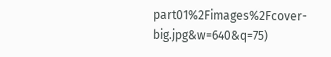part01%2Fimages%2Fcover-big.jpg&w=640&q=75)